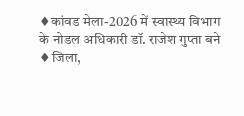♦कांवड मेला-2026 में स्वास्थ्य विभाग के नोडल अधिकारी डॉ. राजेश गुप्ता बने
♦जिला,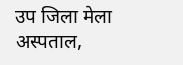उप जिला मेला अस्पताल,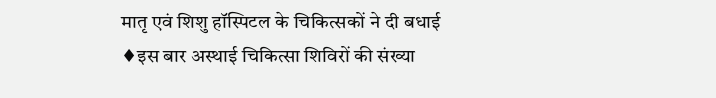मातृ एवं शिशु हॉस्पिटल के चिकित्सकों ने दी बधाई
♦इस बार अस्थाई चिकित्सा शिविरों की संख्या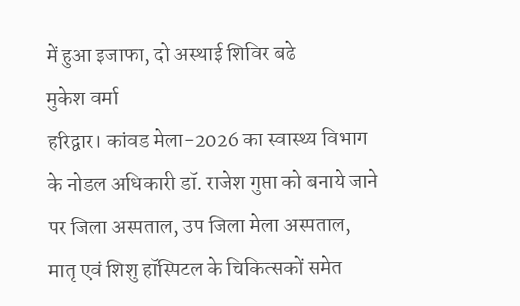में हुआ इजाफा, दो अस्थाई शिविर बढे
मुकेश वर्मा
हरिद्वार। कांवड मेला-2026 का स्वास्थ्य विभाग के नोडल अधिकारी डॉ. राजेश गुप्ता को बनाये जाने पर जिला अस्पताल, उप जिला मेला अस्पताल, मातृ एवं शिशु हॉस्पिटल के चिकित्सकों समेत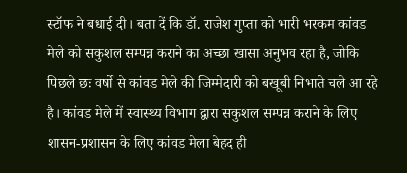स्टॉफ ने बधाई दी। बता दें कि डॉ. राजेश गुप्ता को भारी भरकम कांवड मेले को सकुशल सम्पन्न कराने का अच्छा खासा अनुभव रहा है, जोकि पिछले छः वर्षो से कांवड मेले की जिम्मेदारी को बखूबी निभाते चले आ रहे है। कांवड मेले में स्वास्थ्य विभाग द्वारा सकुशल सम्पन्न कराने के लिए शासन-प्रशासन के लिए कांवड मेला बेहद ही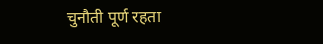चुनौती पूर्ण रहता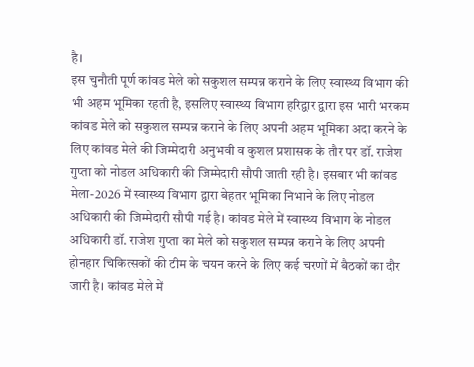है।
इस चुनौती पूर्ण कांवड मेले को सकुशल सम्पन्न कराने के लिए स्वास्थ्य विभाग की भी अहम भूमिका रहती है, इसलिए स्वास्थ्य विभाग हरिद्वार द्वारा इस भारी भरकम कांवड मेले को सकुशल सम्पन्न कराने के लिए अपनी अहम भूमिका अदा करने के लिए कांवड मेले की जिम्मेदारी अनुभवी व कुशल प्रशासक के तौर पर डॉ. राजेश गुप्ता को नोडल अधिकारी की जिम्मेदारी सौपी जाती रही है। इसबार भी कांवड मेला-2026 में स्वास्थ्य विभाग द्वारा बेहतर भूमिका निभाने के लिए नोडल अधिकारी की जिम्मेदारी सौपी गई है। कांवड मेले में स्वास्थ्य विभाग के नोडल अधिकारी डॉ. राजेश गुप्ता का मेले को सकुशल सम्पन्न कराने के लिए अपनी होनहार चिकित्सकों की टीम के चयन करने के लिए कई चरणों में बैठकों का दौर जारी है। कांवड मेले में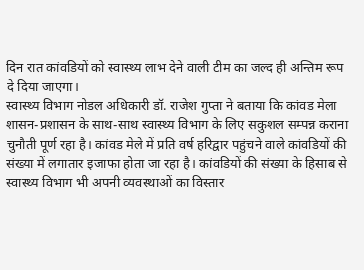दिन रात कांवडियों को स्वास्थ्य लाभ देने वाली टीम का जल्द ही अन्तिम रूप दे दिया जाएगा।
स्वास्थ्य विभाग नोडल अधिकारी डॉ. राजेश गुप्ता ने बताया कि कांवड मेला शासन-प्रशासन के साथ-साथ स्वास्थ्य विभाग के लिए सकुशल सम्पन्न कराना चुनौती पूर्ण रहा है। कांवड मेले में प्रति वर्ष हरिद्वार पहुंचने वाले कांवडियों की संख्या में लगातार इजाफा होता जा रहा है। कांवडियों की संख्या के हिसाब से स्वास्थ्य विभाग भी अपनी व्यवस्थाओं का विस्तार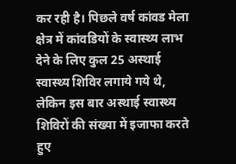कर रही है। पिछले वर्ष कांवड मेला क्षेत्र में कांवडियों के स्वास्थ्य लाभ देने के लिए कुल 25 अस्थाई स्वास्थ्य शिविर लगाये गये थे, लेकिन इस बार अस्थाई स्वास्थ्य शिविरों की संख्या में इजाफा करते हुए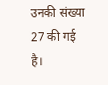उनकी संख्या 27 की गई है।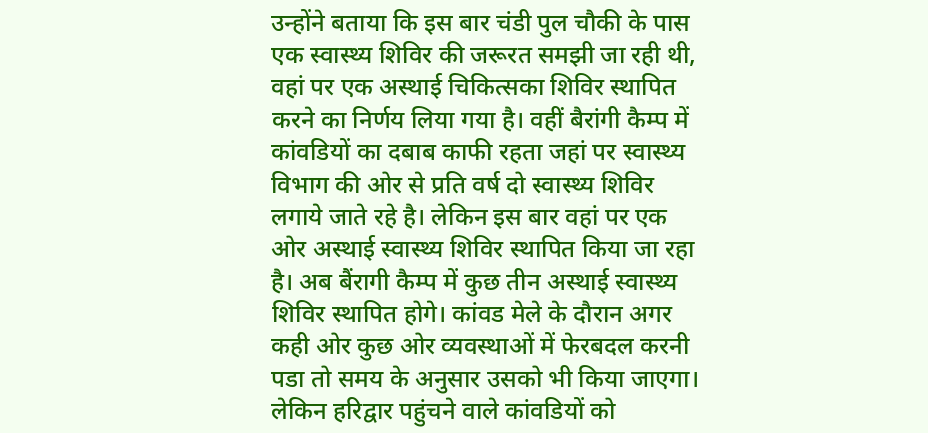उन्होंने बताया कि इस बार चंडी पुल चौकी के पास एक स्वास्थ्य शिविर की जरूरत समझी जा रही थी, वहां पर एक अस्थाई चिकित्सका शिविर स्थापित करने का निर्णय लिया गया है। वहीं बैरांगी कैम्प में कांवडियों का दबाब काफी रहता जहां पर स्वास्थ्य विभाग की ओर से प्रति वर्ष दो स्वास्थ्य शिविर लगाये जाते रहे है। लेकिन इस बार वहां पर एक ओर अस्थाई स्वास्थ्य शिविर स्थापित किया जा रहा है। अब बैंरागी कैम्प में कुछ तीन अस्थाई स्वास्थ्य शिविर स्थापित होगे। कांवड मेले के दौरान अगर कही ओर कुछ ओर व्यवस्थाओं में फेरबदल करनी पडा तो समय के अनुसार उसको भी किया जाएगा। लेकिन हरिद्वार पहुंचने वाले कांवडियों को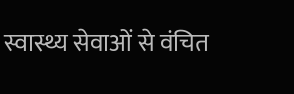स्वास्थ्य सेवाओं से वंचित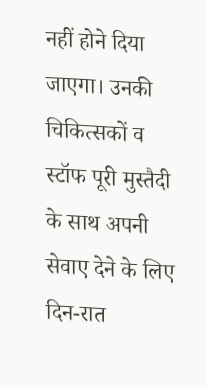नहीं होने दिया जाएगा। उनकी चिकित्सकों व स्टॉफ पूरी मुस्तैदी के साथ अपनी सेवाए देने के लिए दिन-रात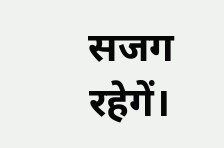सजग रहेगें।